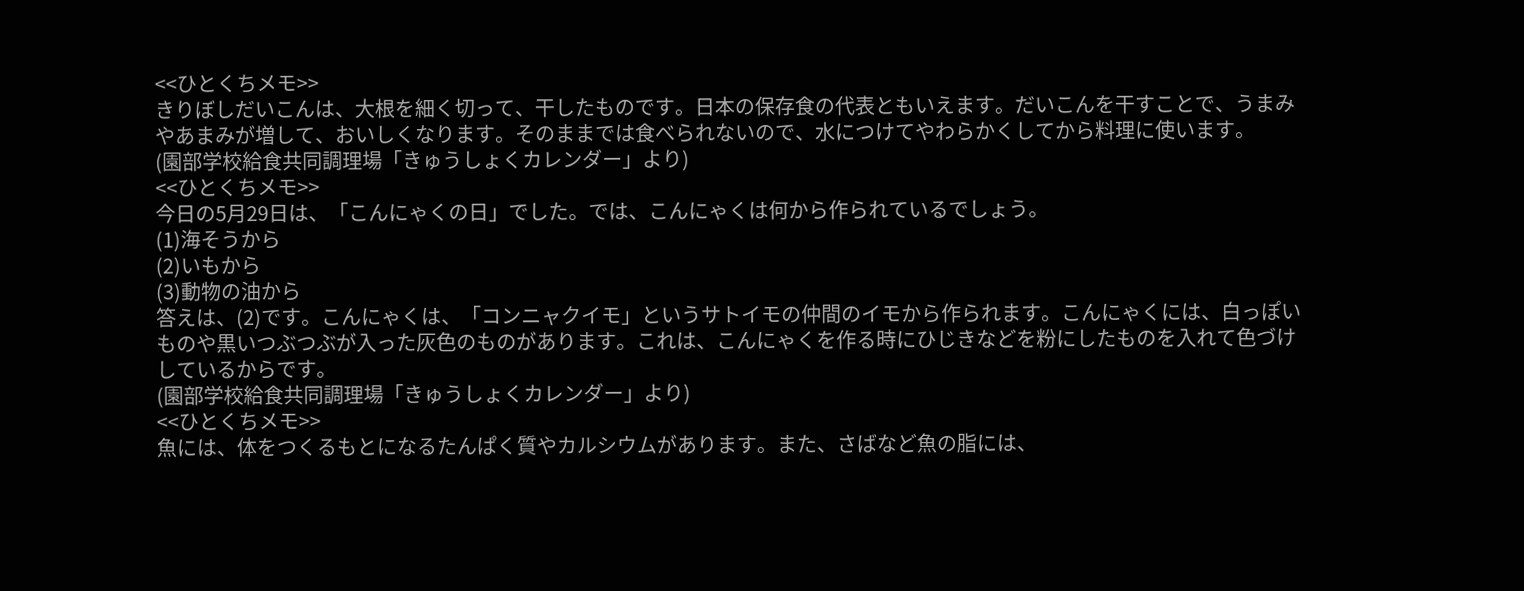<<ひとくちメモ>>
きりぼしだいこんは、大根を細く切って、干したものです。日本の保存食の代表ともいえます。だいこんを干すことで、うまみやあまみが増して、おいしくなります。そのままでは食べられないので、水につけてやわらかくしてから料理に使います。
(園部学校給食共同調理場「きゅうしょくカレンダー」より)
<<ひとくちメモ>>
今日の5月29日は、「こんにゃくの日」でした。では、こんにゃくは何から作られているでしょう。
(1)海そうから
(2)いもから
(3)動物の油から
答えは、(2)です。こんにゃくは、「コンニャクイモ」というサトイモの仲間のイモから作られます。こんにゃくには、白っぽいものや黒いつぶつぶが入った灰色のものがあります。これは、こんにゃくを作る時にひじきなどを粉にしたものを入れて色づけしているからです。
(園部学校給食共同調理場「きゅうしょくカレンダー」より)
<<ひとくちメモ>>
魚には、体をつくるもとになるたんぱく質やカルシウムがあります。また、さばなど魚の脂には、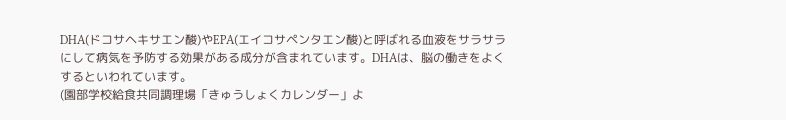DHA(ドコサヘキサエン酸)やEPA(エイコサペンタエン酸)と呼ばれる血液をサラサラにして病気を予防する効果がある成分が含まれています。DHAは、脳の働きをよくするといわれています。
(園部学校給食共同調理場「きゅうしょくカレンダー」よ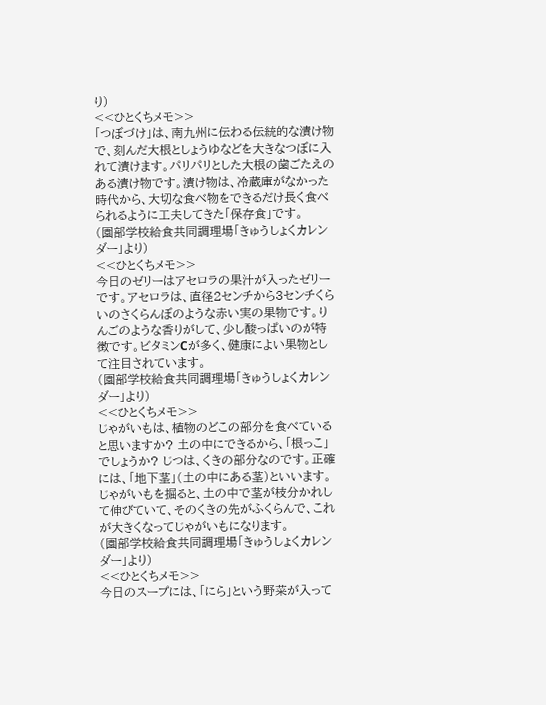り)
<<ひとくちメモ>>
「つぼづけ」は、南九州に伝わる伝統的な漬け物で、刻んだ大根としょうゆなどを大きなつぼに入れて漬けます。パリパリとした大根の歯ごたえのある漬け物です。漬け物は、冷蔵庫がなかった時代から、大切な食べ物をできるだけ長く食べられるように工夫してきた「保存食」です。
(園部学校給食共同調理場「きゅうしょくカレンダー」より)
<<ひとくちメモ>>
今日のゼリーはアセロラの果汁が入ったゼリーです。アセロラは、直径2センチから3センチくらいのさくらんぼのような赤い実の果物です。りんごのような香りがして、少し酸っぱいのが特徴です。ビタミンCが多く、健康によい果物として注目されています。
(園部学校給食共同調理場「きゅうしょくカレンダー」より)
<<ひとくちメモ>>
じゃがいもは、植物のどこの部分を食べていると思いますか? 土の中にできるから、「根っこ」でしょうか? じつは、くきの部分なのです。正確には、「地下茎」(土の中にある茎)といいます。じゃがいもを掘ると、土の中で茎が枝分かれして伸びていて、そのくきの先がふくらんで、これが大きくなってじゃがいもになります。
(園部学校給食共同調理場「きゅうしょくカレンダー」より)
<<ひとくちメモ>>
今日のスープには、「にら」という野菜が入って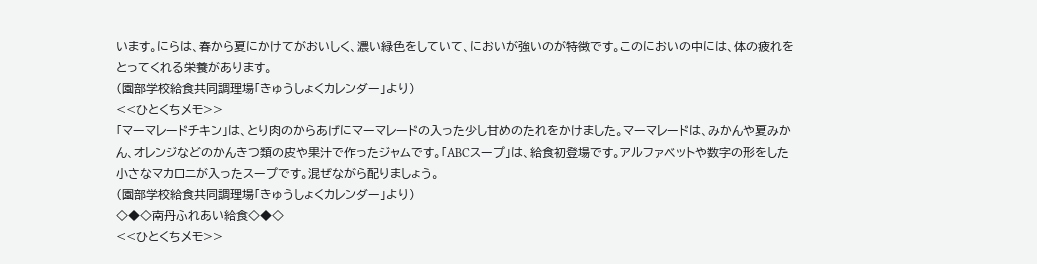います。にらは、春から夏にかけてがおいしく、濃い緑色をしていて、においが強いのが特徴です。このにおいの中には、体の疲れをとってくれる栄養があります。
(園部学校給食共同調理場「きゅうしょくカレンダー」より)
<<ひとくちメモ>>
「マーマレードチキン」は、とり肉のからあげにマーマレードの入った少し甘めのたれをかけました。マーマレードは、みかんや夏みかん、オレンジなどのかんきつ類の皮や果汁で作ったジャムです。「ABCスープ」は、給食初登場です。アルファベットや数字の形をした小さなマカロニが入ったスープです。混ぜながら配りましょう。
(園部学校給食共同調理場「きゅうしょくカレンダー」より)
◇◆◇南丹ふれあい給食◇◆◇
<<ひとくちメモ>>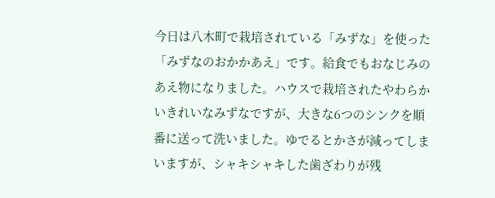今日は八木町で栽培されている「みずな」を使った「みずなのおかかあえ」です。給食でもおなじみのあえ物になりました。ハウスで栽培されたやわらかいきれいなみずなですが、大きな6つのシンクを順番に送って洗いました。ゆでるとかさが減ってしまいますが、シャキシャキした歯ざわりが残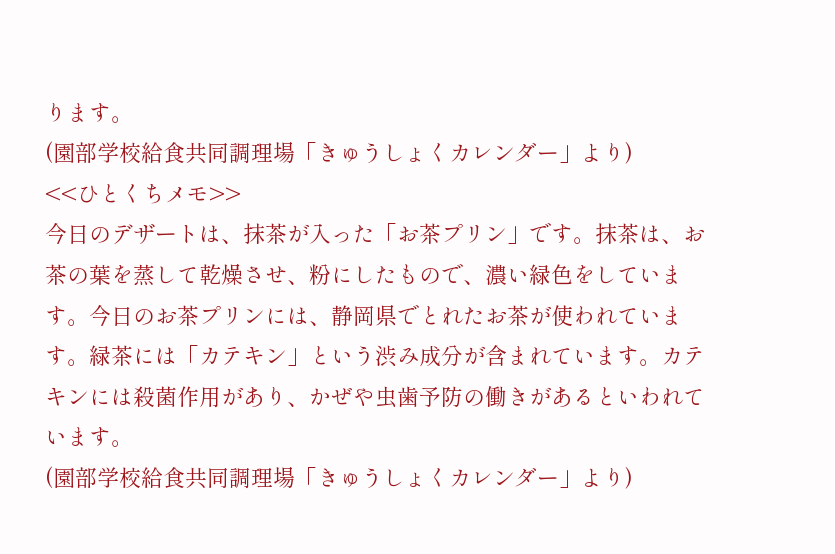ります。
(園部学校給食共同調理場「きゅうしょくカレンダー」より)
<<ひとくちメモ>>
今日のデザートは、抹茶が入った「お茶プリン」です。抹茶は、お茶の葉を蒸して乾燥させ、粉にしたもので、濃い緑色をしています。今日のお茶プリンには、静岡県でとれたお茶が使われています。緑茶には「カテキン」という渋み成分が含まれています。カテキンには殺菌作用があり、かぜや虫歯予防の働きがあるといわれています。
(園部学校給食共同調理場「きゅうしょくカレンダー」より)